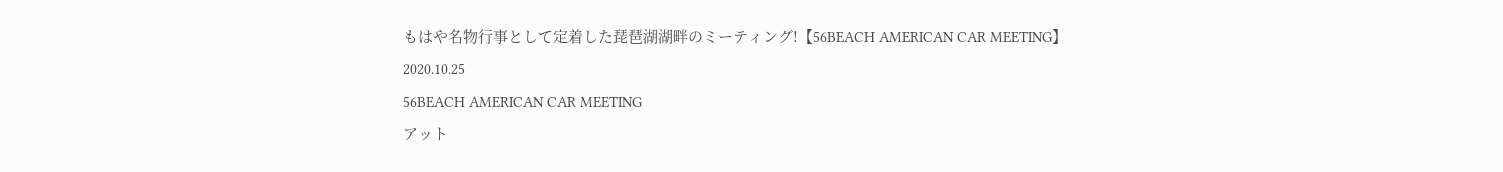もはや名物行事として定着した琵琶湖湖畔のミーティング!【56BEACH AMERICAN CAR MEETING】
2020.10.25
56BEACH AMERICAN CAR MEETING
アット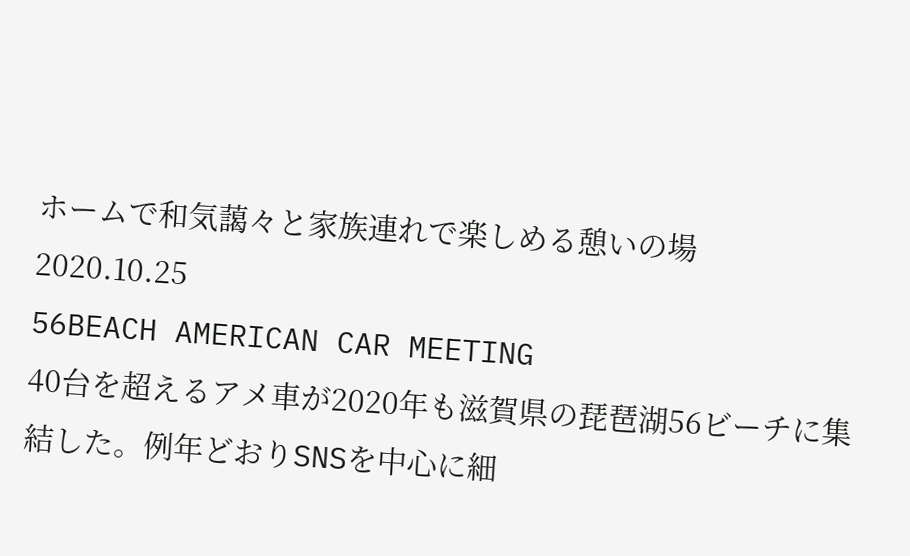ホームで和気藹々と家族連れで楽しめる憩いの場
2020.10.25
56BEACH AMERICAN CAR MEETING
40台を超えるアメ車が2020年も滋賀県の琵琶湖56ビーチに集結した。例年どおりSNSを中心に細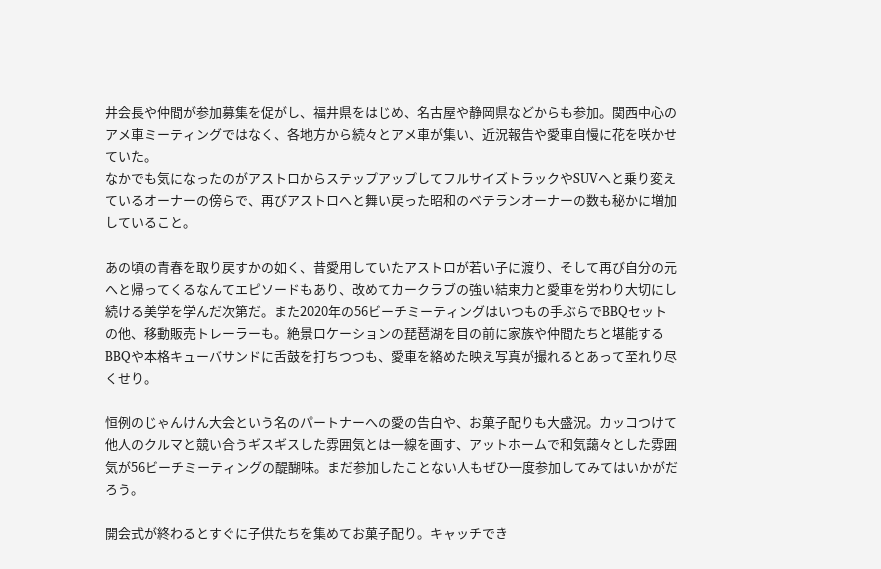井会長や仲間が参加募集を促がし、福井県をはじめ、名古屋や静岡県などからも参加。関西中心のアメ車ミーティングではなく、各地方から続々とアメ車が集い、近況報告や愛車自慢に花を咲かせていた。
なかでも気になったのがアストロからステップアップしてフルサイズトラックやSUVへと乗り変えているオーナーの傍らで、再びアストロへと舞い戻った昭和のベテランオーナーの数も秘かに増加していること。

あの頃の青春を取り戻すかの如く、昔愛用していたアストロが若い子に渡り、そして再び自分の元へと帰ってくるなんてエピソードもあり、改めてカークラブの強い結束力と愛車を労わり大切にし続ける美学を学んだ次第だ。また2020年の56ビーチミーティングはいつもの手ぶらでBBQセットの他、移動販売トレーラーも。絶景ロケーションの琵琶湖を目の前に家族や仲間たちと堪能するBBQや本格キューバサンドに舌鼓を打ちつつも、愛車を絡めた映え写真が撮れるとあって至れり尽くせり。

恒例のじゃんけん大会という名のパートナーへの愛の告白や、お菓子配りも大盛況。カッコつけて他人のクルマと競い合うギスギスした雰囲気とは一線を画す、アットホームで和気藹々とした雰囲気が56ビーチミーティングの醍醐味。まだ参加したことない人もぜひ一度参加してみてはいかがだろう。

開会式が終わるとすぐに子供たちを集めてお菓子配り。キャッチでき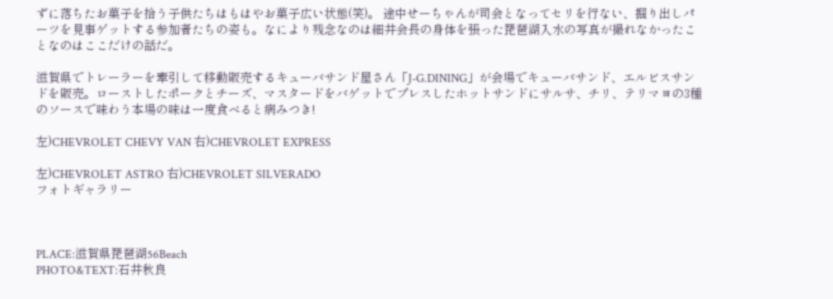ずに落ちたお菓子を拾う子供たちはもはやお菓子広い状態(笑)。 途中せーちゃんが司会となってセリを行ない、掘り出しパーツを見事ゲットする参加者たちの姿も。なにより残念なのは細井会長の身体を張った琵琶湖入水の写真が撮れなかったことなのはここだけの話だ。

滋賀県でトレーラーを牽引して移動販売するキューバサンド屋さん「J-G.DINING」が会場でキューバサンド、エルビスサンドを販売。ローストしたポークとチーズ、マスタードをバゲットでプレスしたホットサンドにサルサ、チリ、テリマヨの3種のソースで味わう本場の味は一度食べると病みつき!

左)CHEVROLET CHEVY VAN 右)CHEVROLET EXPRESS

左)CHEVROLET ASTRO 右)CHEVROLET SILVERADO
フォトギャラリー



PLACE:滋賀県琵琶湖56Beach
PHOTO&TEXT:石井秋良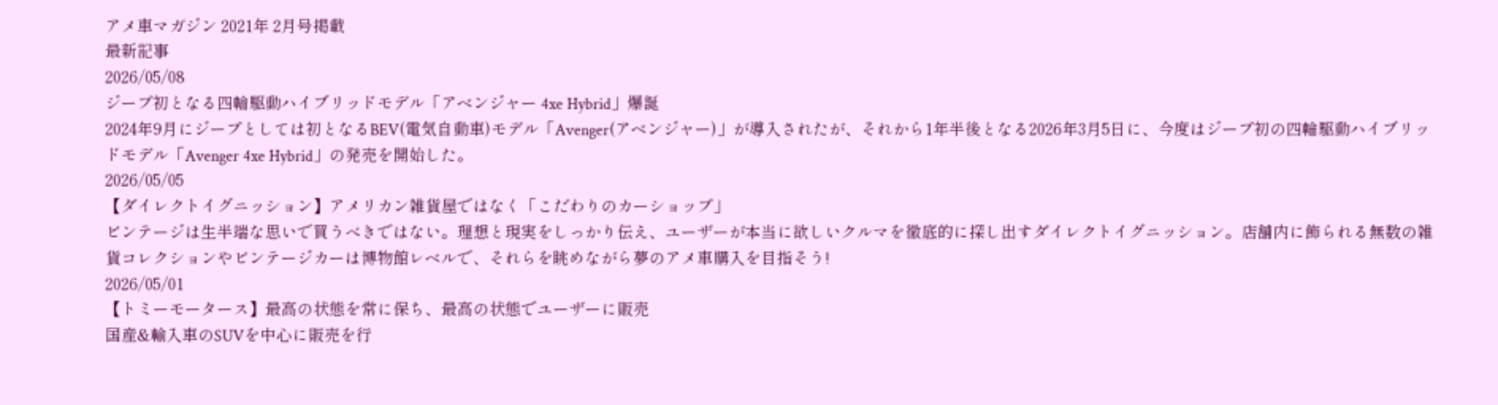アメ車マガジン 2021年 2月号掲載
最新記事
2026/05/08
ジープ初となる四輪駆動ハイブリッドモデル「アベンジャー 4xe Hybrid」爆誕
2024年9月にジープとしては初となるBEV(電気自動車)モデル「Avenger(アベンジャー)」が導入されたが、それから1年半後となる2026年3月5日に、今度はジープ初の四輪駆動ハイブリッドモデル「Avenger 4xe Hybrid」の発売を開始した。
2026/05/05
【ダイレクトイグニッション】アメリカン雑貨屋ではなく「こだわりのカーショップ」
ビンテージは生半端な思いで買うべきではない。理想と現実をしっかり伝え、ユーザーが本当に欲しいクルマを徹底的に探し出すダイレクトイグニッション。店舗内に飾られる無数の雑貨コレクションやビンテージカーは博物館レベルで、それらを眺めながら夢のアメ車購入を目指そう!
2026/05/01
【トミーモータース】最高の状態を常に保ち、最高の状態でユーザーに販売
国産&輸入車のSUVを中心に販売を行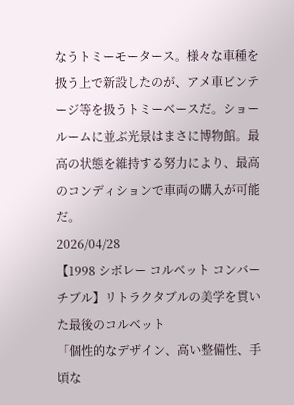なうトミーモータース。様々な車種を扱う上で新設したのが、アメ車ビンテージ等を扱うトミーベースだ。ショールームに並ぶ光景はまさに博物館。最高の状態を維持する努力により、最高のコンディションで車両の購入が可能だ。
2026/04/28
【1998 シボレー コルベット コンバーチブル】リトラクタブルの美学を貫いた最後のコルベット
「個性的なデザイン、高い整備性、手頃な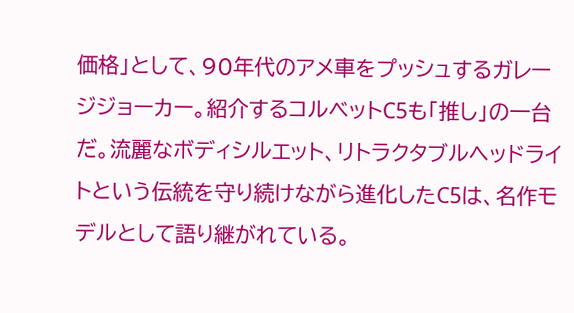価格」として、90年代のアメ車をプッシュするガレージジョーカー。紹介するコルベットC5も「推し」の一台だ。流麗なボディシルエット、リトラクタブルヘッドライトという伝統を守り続けながら進化したC5は、名作モデルとして語り継がれている。